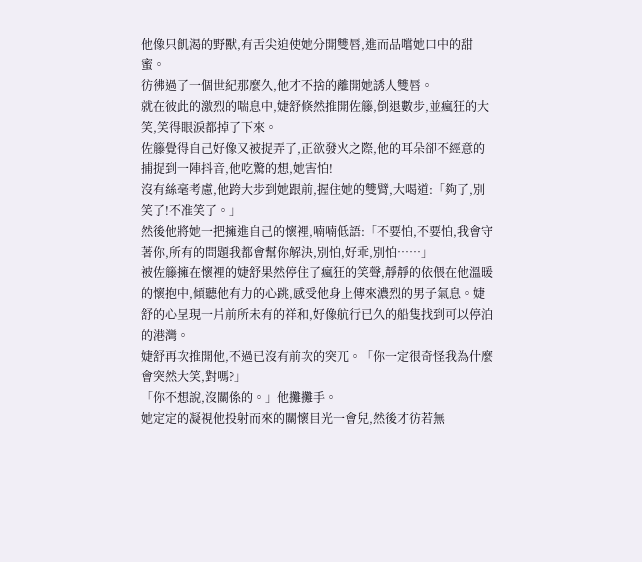他像只飢渴的野獸,有舌尖迫使她分開雙唇,進而品嚐她口中的甜蜜。
彷彿過了一個世紀那麼久,他才不捨的離開她誘人雙唇。
就在彼此的激烈的喘息中,婕舒倏然推開佐籐,倒退數步,並瘋狂的大笑,笑得眼淚都掉了下來。
佐籐覺得自己好像又被捉弄了,正欲發火之際,他的耳朵卻不經意的捕捉到一陣抖音,他吃驚的想,她害怕!
沒有絲毫考慮,他跨大步到她跟前,握住她的雙臂,大喝道:「夠了,別笑了!不准笑了。」
然後他將她一把擁進自己的懷裡,喃喃低語:「不要怕,不要怕,我會守著你,所有的問題我都會幫你解決,別怕,好乖,別怕……」
被佐籐擁在懷裡的婕舒果然停住了瘋狂的笑聲,靜靜的依偎在他溫暖的懷抱中,傾聽他有力的心跳,感受他身上傳來濃烈的男子氣息。婕舒的心呈現一片前所未有的祥和,好像航行已久的船隻找到可以停泊的港灣。
婕舒再次推開他,不過已沒有前次的突兀。「你一定很奇怪我為什麼會突然大笑,對嗎?」
「你不想說,沒關係的。」他攤攤手。
她定定的凝視他投射而來的關懷目光一會兒,然後才彷若無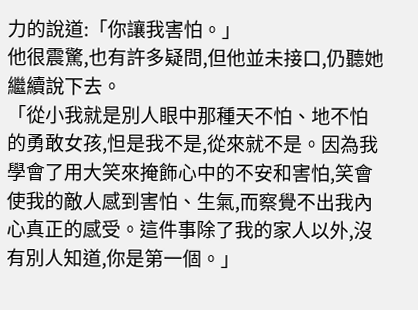力的說道:「你讓我害怕。」
他很震驚,也有許多疑問,但他並未接口,仍聽她繼續說下去。
「從小我就是別人眼中那種天不怕、地不怕的勇敢女孩,怛是我不是,從來就不是。因為我學會了用大笑來掩飾心中的不安和害怕,笑會使我的敵人感到害怕、生氣,而察覺不出我內心真正的感受。這件事除了我的家人以外,沒有別人知道,你是第一個。」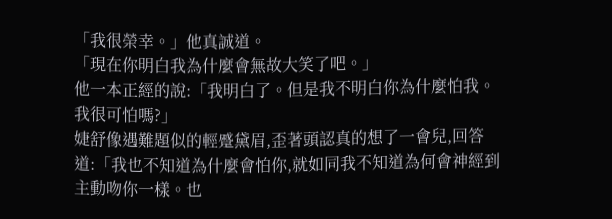「我很榮幸。」他真誠道。
「現在你明白我為什麼會無故大笑了吧。」
他一本正經的說:「我明白了。但是我不明白你為什麼怕我。我很可怕嗎?」
婕舒像遇難題似的輕蹙黛眉,歪著頭認真的想了一會兒,回答道:「我也不知道為什麼會怕你,就如同我不知道為何會神經到主動吻你一樣。也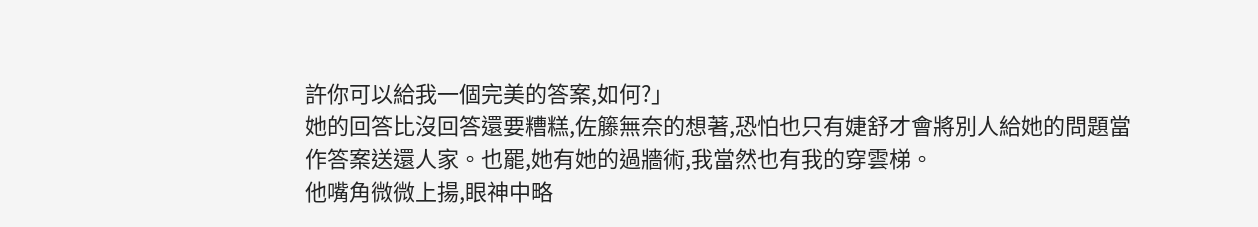許你可以給我一個完美的答案,如何?」
她的回答比沒回答還要糟糕,佐籐無奈的想著,恐怕也只有婕舒才會將別人給她的問題當作答案送還人家。也罷,她有她的過牆術,我當然也有我的穿雲梯。
他嘴角微微上揚,眼神中略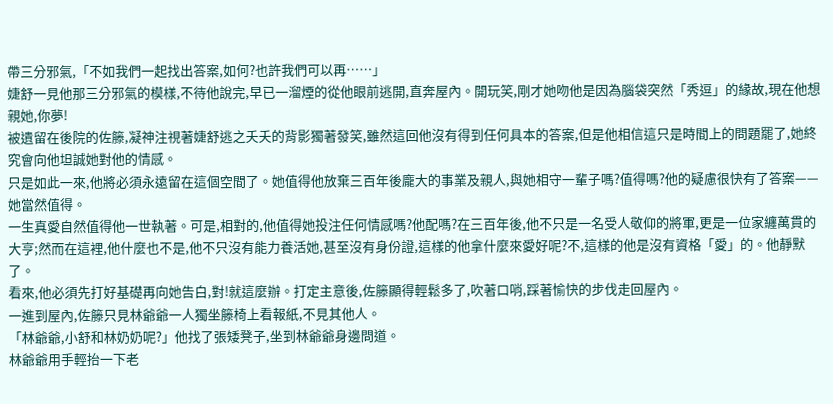帶三分邪氣,「不如我們一起找出答案,如何?也許我們可以再……」
婕舒一見他那三分邪氣的模樣,不待他說完,早已一溜煙的從他眼前逃開,直奔屋內。開玩笑,剛才她吻他是因為腦袋突然「秀逗」的緣故,現在他想親她,你夢!
被遺留在後院的佐籐,凝神注視著婕舒逃之夭夭的背影獨著發笑,雖然這回他沒有得到任何具本的答案,但是他相信這只是時間上的問題罷了,她終究會向他坦誠她對他的情感。
只是如此一來,他將必須永遠留在這個空間了。她值得他放棄三百年後龐大的事業及親人,與她相守一輩子嗎?值得嗎?他的疑慮很快有了答案——她當然值得。
一生真愛自然值得他一世執著。可是,相對的,他值得她投注任何情感嗎?他配嗎?在三百年後,他不只是一名受人敬仰的將軍,更是一位家纏萬貫的大亨;然而在這裡,他什麼也不是,他不只沒有能力養活她,甚至沒有身份證,這樣的他拿什麼來愛好呢?不,這樣的他是沒有資格「愛」的。他靜默了。
看來,他必須先打好基礎再向她告白,對!就這麼辦。打定主意後,佐籐顯得輕鬆多了,吹著口哨,踩著愉快的步伐走回屋內。
一進到屋內,佐籐只見林爺爺一人獨坐籐椅上看報紙,不見其他人。
「林爺爺,小舒和林奶奶呢?」他找了張矮凳子,坐到林爺爺身邊問道。
林爺爺用手輕抬一下老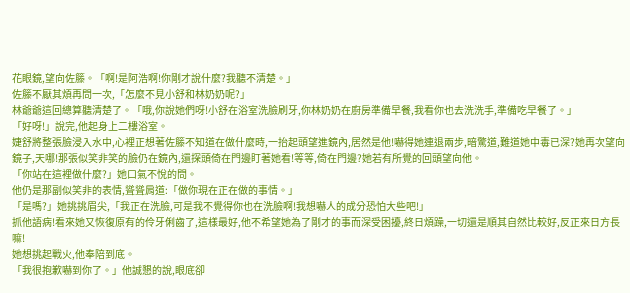花眼鏡,望向佐籐。「啊!是阿浩啊!你剛才說什麼?我聽不清楚。」
佐籐不厭其煩再問一次,「怎麼不見小舒和林奶奶呢?」
林爺爺這回總算聽清楚了。「哦,你說她們呀!小舒在浴室洗臉刷牙,你林奶奶在廚房準備早餐,我看你也去洗洗手,準備吃早餐了。」
「好呀!」說完,他起身上二樓浴室。
婕舒將整張臉浸入水中,心裡正想著佐籐不知道在做什麼時,一抬起頭望進鏡內,居然是他!嚇得她連退兩步,暗驚道,難道她中毒已深?她再次望向鏡子,天哪!那張似笑非笑的臉仍在鏡內,還探頭倚在門邊盯著她看!等等,倚在門邊?她若有所覺的回頭望向他。
「你站在這裡做什麼?」她口氣不悅的問。
他仍是那副似笑非的表情,聳聳肩道:「做你現在正在做的事情。」
「是嗎?」她挑挑眉尖,「我正在洗臉,可是我不覺得你也在洗臉啊!我想嚇人的成分恐怕大些吧!」
抓他語病!看來她又恢復原有的伶牙俐齒了,這樣最好,他不希望她為了剛才的事而深受困擾,終日煩躁,一切還是順其自然比較好,反正來日方長嘛!
她想挑起戰火,他奉陪到底。
「我很抱歉嚇到你了。」他誠懇的說,眼底卻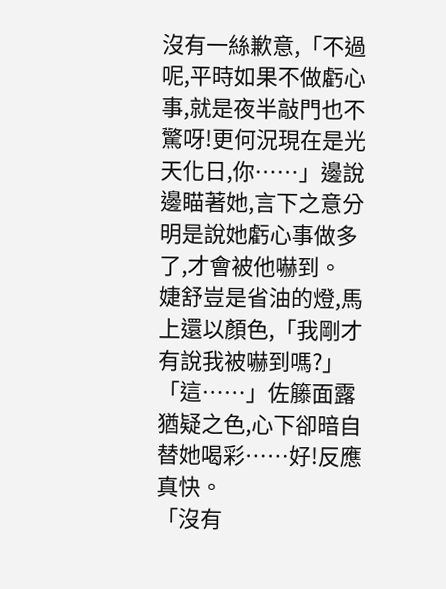沒有一絲歉意,「不過呢,平時如果不做虧心事,就是夜半敲門也不驚呀!更何況現在是光天化日,你……」邊說邊瞄著她,言下之意分明是說她虧心事做多了,才會被他嚇到。
婕舒豈是省油的燈,馬上還以顏色,「我剛才有說我被嚇到嗎?」
「這……」佐籐面露猶疑之色,心下卻暗自替她喝彩……好!反應真快。
「沒有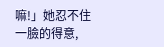嘛!」她忍不住一臉的得意,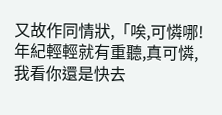又故作同情狀,「唉,可憐哪!年紀輕輕就有重聽,真可憐,我看你還是快去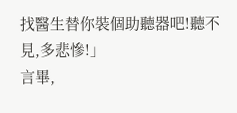找醫生替你裝個助聽器吧!聽不見,多悲慘!」
言畢,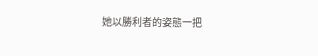她以勝利者的姿態一把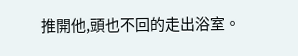推開他,頭也不回的走出浴室。